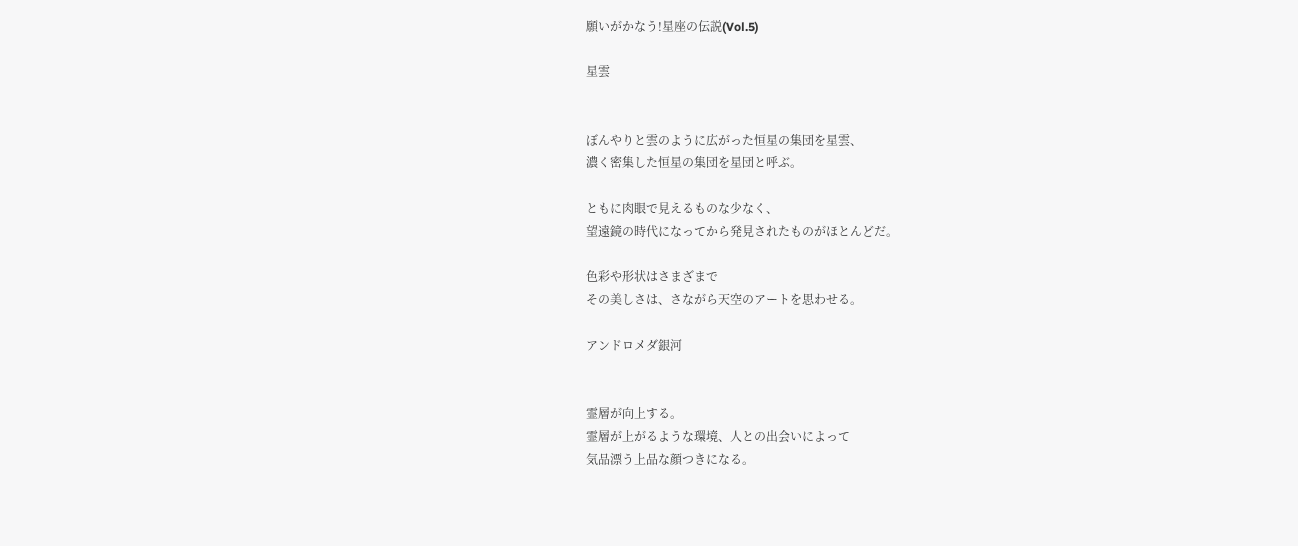願いがかなう!星座の伝説(Vol.5)

星雲


ぼんやりと雲のように広がった恒星の集団を星雲、
濃く密集した恒星の集団を星団と呼ぶ。

ともに肉眼で見えるものな少なく、
望遠鏡の時代になってから発見されたものがほとんどだ。

色彩や形状はさまざまで
その美しさは、さながら天空のアートを思わせる。

アンドロメダ銀河


霊層が向上する。
霊層が上がるような環境、人との出会いによって
気品漂う上品な顔つきになる。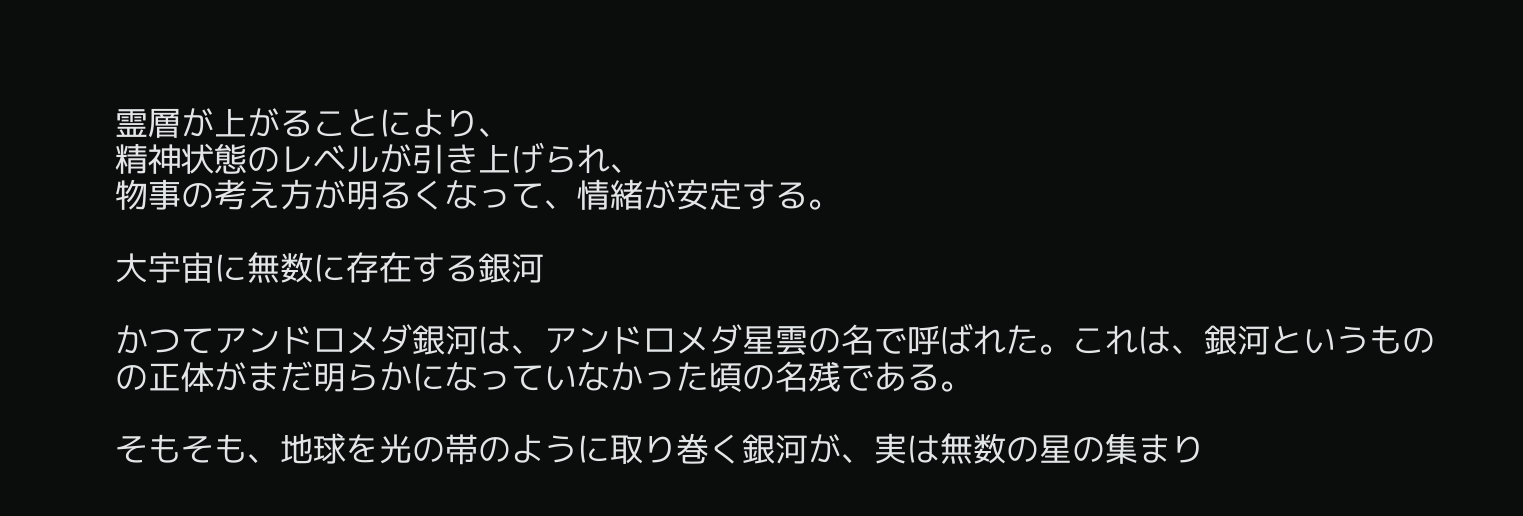霊層が上がることにより、
精神状態のレベルが引き上げられ、
物事の考え方が明るくなって、情緒が安定する。

大宇宙に無数に存在する銀河

かつてアンドロメダ銀河は、アンドロメダ星雲の名で呼ばれた。これは、銀河というものの正体がまだ明らかになっていなかった頃の名残である。

そもそも、地球を光の帯のように取り巻く銀河が、実は無数の星の集まり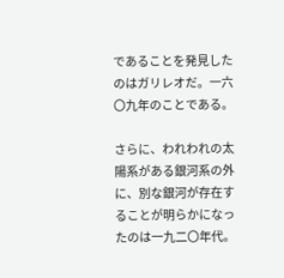であることを発見したのはガリレオだ。一六〇九年のことである。

さらに、われわれの太陽系がある銀河系の外に、別な銀河が存在することが明らかになったのは一九二〇年代。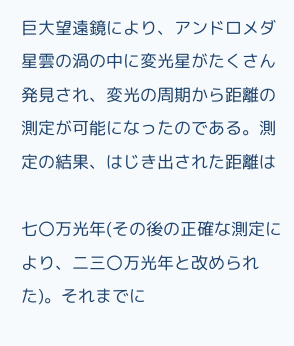巨大望遠鏡により、アンドロメダ星雲の渦の中に変光星がたくさん発見され、変光の周期から距離の測定が可能になったのである。測定の結果、はじき出された距離は

七〇万光年(その後の正確な測定により、二三〇万光年と改められた)。それまでに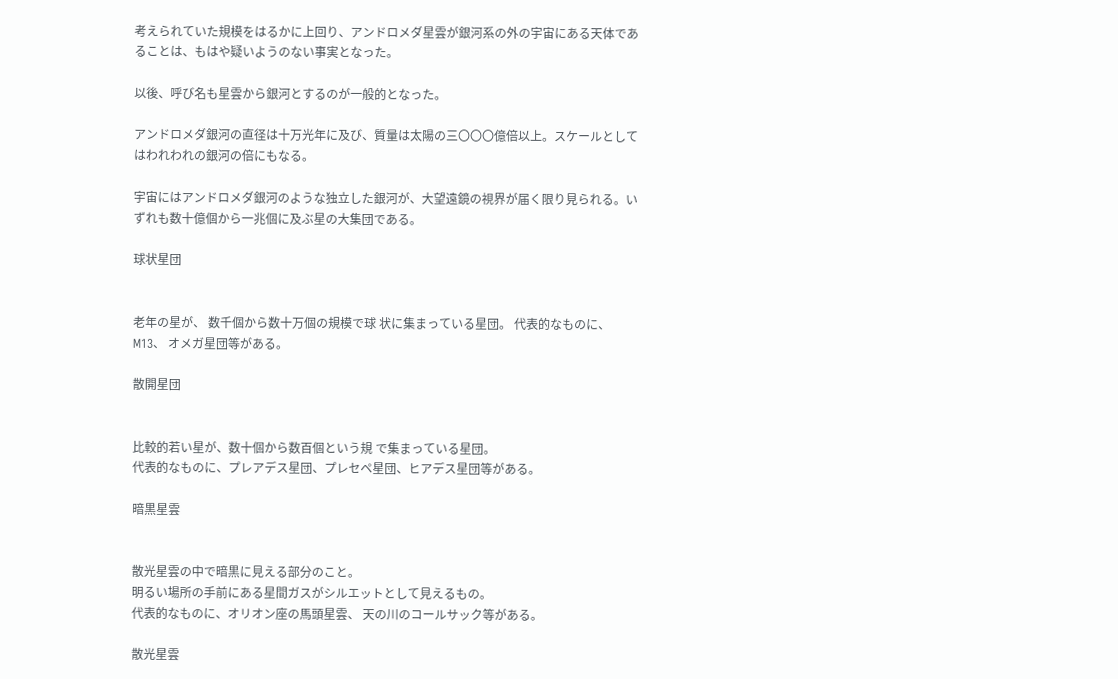考えられていた規模をはるかに上回り、アンドロメダ星雲が銀河系の外の宇宙にある天体であることは、もはや疑いようのない事実となった。

以後、呼び名も星雲から銀河とするのが一般的となった。

アンドロメダ銀河の直径は十万光年に及び、質量は太陽の三〇〇〇億倍以上。スケールとしてはわれわれの銀河の倍にもなる。

宇宙にはアンドロメダ銀河のような独立した銀河が、大望遠鏡の視界が届く限り見られる。いずれも数十億個から一兆個に及ぶ星の大集団である。

球状星団


老年の星が、 数千個から数十万個の規模で球 状に集まっている星団。 代表的なものに、 M13、 オメガ星団等がある。

散開星団


比較的若い星が、数十個から数百個という規 で集まっている星団。
代表的なものに、プレアデス星団、プレセペ星団、ヒアデス星団等がある。

暗黒星雲


散光星雲の中で暗黒に見える部分のこと。
明るい場所の手前にある星間ガスがシルエットとして見えるもの。
代表的なものに、オリオン座の馬頭星雲、 天の川のコールサック等がある。

散光星雲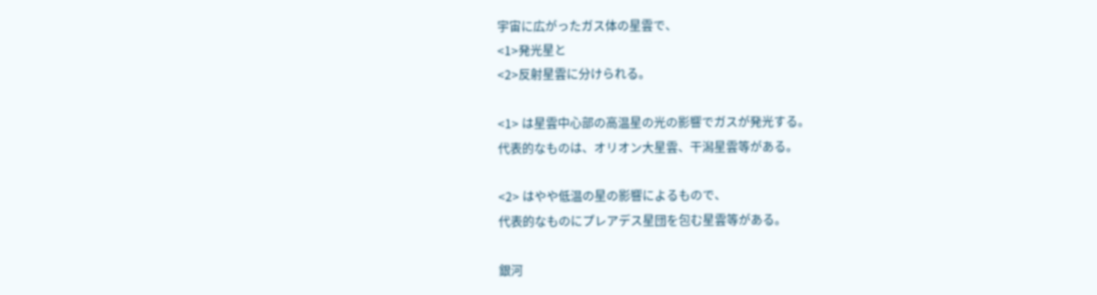宇宙に広がったガス体の星雲で、
<1>発光星と
<2>反射星雲に分けられる。

<1> は星雲中心部の高温星の光の影響でガスが発光する。
代表的なものは、オリオン大星雲、干潟星雲等がある。

<2> はやや低温の星の影響によるもので、
代表的なものにプレアデス星団を包む星雲等がある。

銀河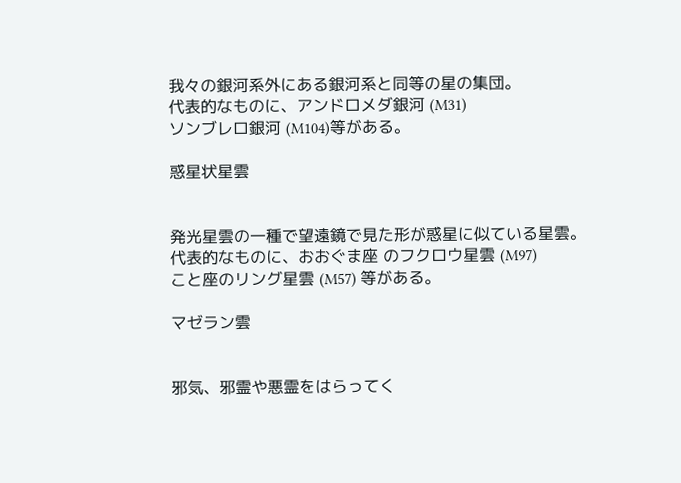我々の銀河系外にある銀河系と同等の星の集団。
代表的なものに、アンドロメダ銀河 (M31)
ソンブレロ銀河 (M104)等がある。

惑星状星雲


発光星雲の一種で望遠鏡で見た形が惑星に似ている星雲。
代表的なものに、おおぐま座 のフクロウ星雲 (M97)
こと座のリング星雲 (M57) 等がある。

マゼラン雲


邪気、邪霊や悪霊をはらってく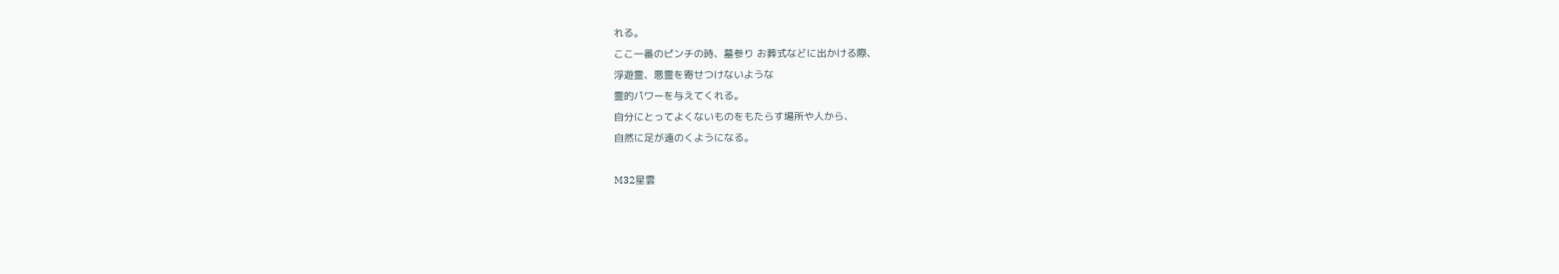れる。
ここ一番のピンチの時、墓参り お葬式などに出かける際、
浮遊霊、悪霊を寄せつけないような
霊的パワーを与えてくれる。
自分にとってよくないものをもたらす場所や人から、
自然に足が遠のくようになる。

M32星雲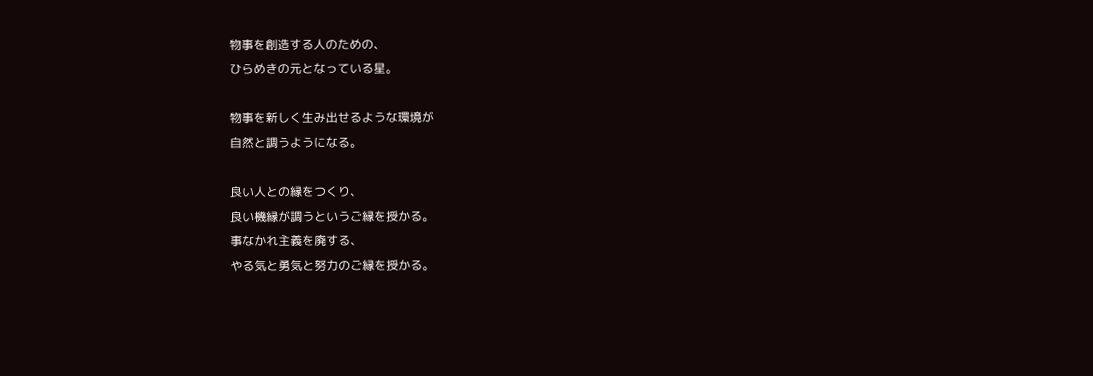物事を創造する人のための、
ひらめきの元となっている星。

物事を新しく生み出せるような環境が
自然と調うようになる。

良い人との縁をつくり、
良い機縁が調うというご縁を授かる。
事なかれ主義を廃する、
やる気と勇気と努力のご縁を授かる。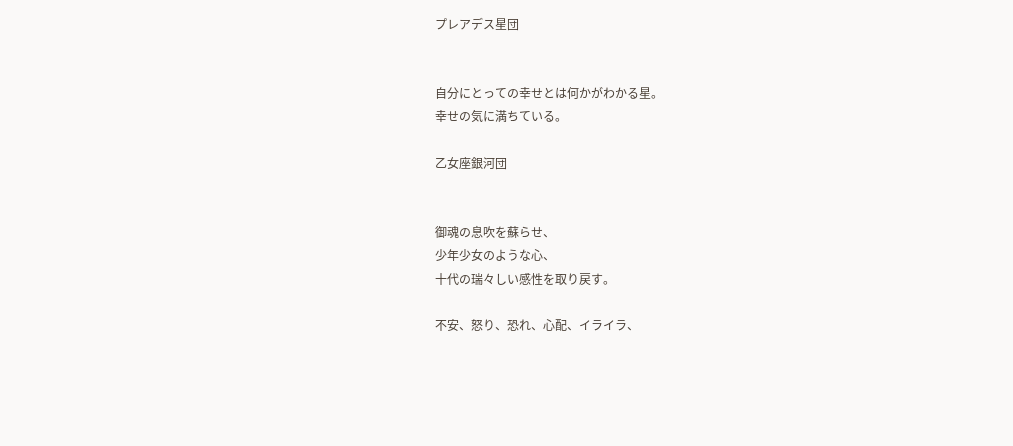プレアデス星団


自分にとっての幸せとは何かがわかる星。
幸せの気に満ちている。

乙女座銀河団


御魂の息吹を蘇らせ、
少年少女のような心、
十代の瑞々しい感性を取り戻す。

不安、怒り、恐れ、心配、イライラ、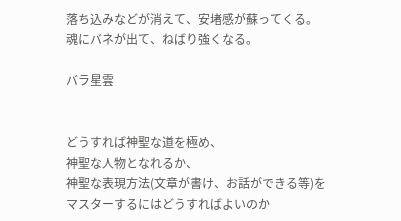落ち込みなどが消えて、安堵感が蘇ってくる。
魂にバネが出て、ねばり強くなる。

バラ星雲


どうすれば神聖な道を極め、
神聖な人物となれるか、
神聖な表現方法(文章が書け、お話ができる等)を
マスターするにはどうすればよいのか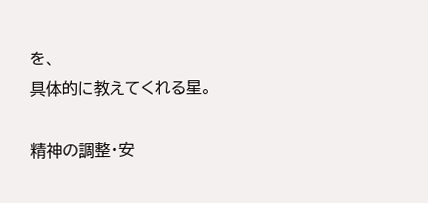を、
具体的に教えてくれる星。

精神の調整・安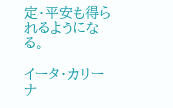定・平安も得られるようになる。

イータ・カリーナ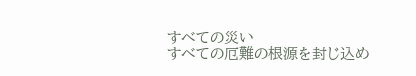すべての災い
すべての厄難の根源を封じ込め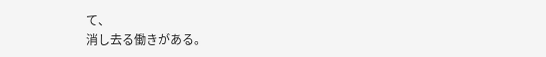て、
消し去る働きがある。